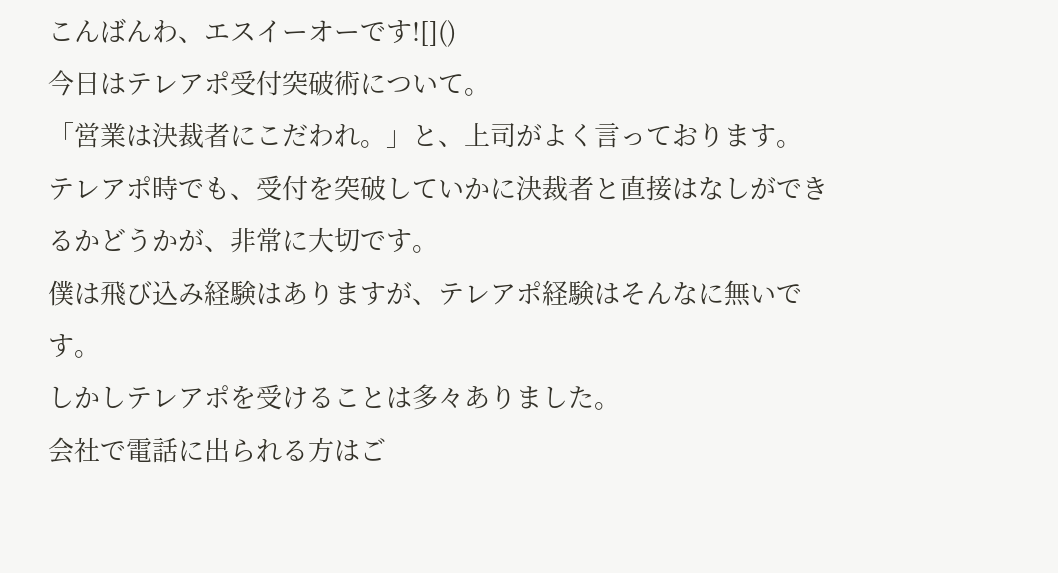こんばんわ、エスイーオーです![]()
今日はテレアポ受付突破術について。
「営業は決裁者にこだわれ。」と、上司がよく言っております。
テレアポ時でも、受付を突破していかに決裁者と直接はなしができるかどうかが、非常に大切です。
僕は飛び込み経験はありますが、テレアポ経験はそんなに無いです。
しかしテレアポを受けることは多々ありました。
会社で電話に出られる方はご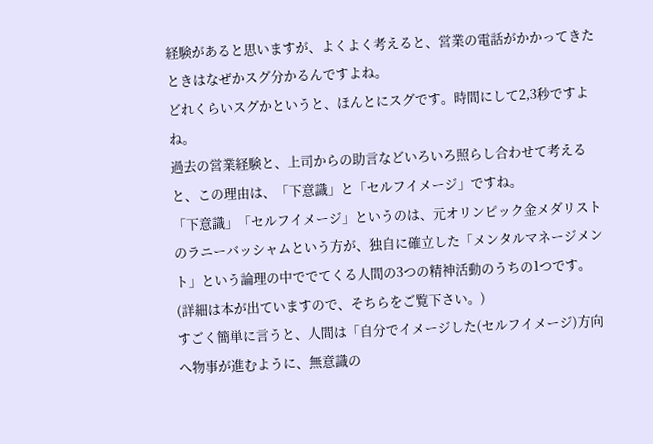経験があると思いますが、よくよく考えると、営業の電話がかかってきたときはなぜかスグ分かるんですよね。
どれくらいスグかというと、ほんとにスグです。時間にして2,3秒ですよね。
過去の営業経験と、上司からの助言などいろいろ照らし合わせて考えると、この理由は、「下意識」と「セルフイメージ」ですね。
「下意識」「セルフイメージ」というのは、元オリンピック金メダリストのラニーバッシャムという方が、独自に確立した「メンタルマネージメント」という論理の中ででてくる人間の3つの精神活動のうちの1つです。(詳細は本が出ていますので、そちらをご覧下さい。)
すごく簡単に言うと、人間は「自分でイメージした(セルフイメージ)方向へ物事が進むように、無意識の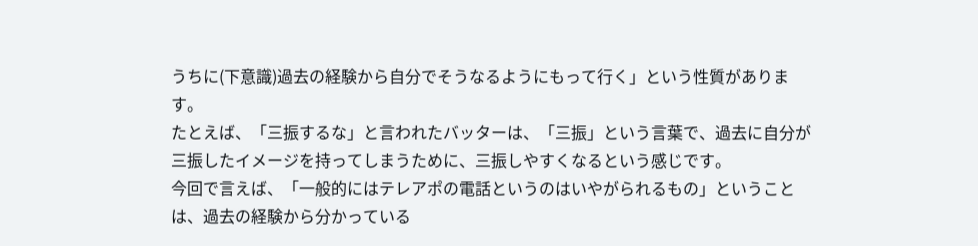うちに(下意識)過去の経験から自分でそうなるようにもって行く」という性質があります。
たとえば、「三振するな」と言われたバッターは、「三振」という言葉で、過去に自分が三振したイメージを持ってしまうために、三振しやすくなるという感じです。
今回で言えば、「一般的にはテレアポの電話というのはいやがられるもの」ということは、過去の経験から分かっている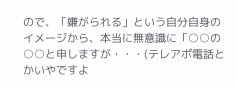ので、「嫌がられる」という自分自身のイメージから、本当に無意識に「○○の○○と申しますが・・・(テレアポ電話とかいやですよ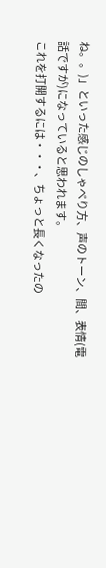ね。。)」といった感じのしゃべり方、声のトーン、間、表情(電話ですが)になっていると思われます。
これを打開するには・・・、ちょっと長くなったの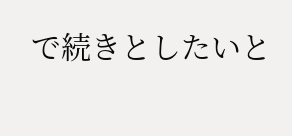で続きとしたいと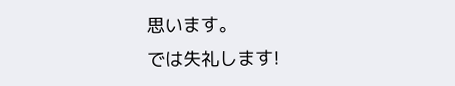思います。
では失礼します!